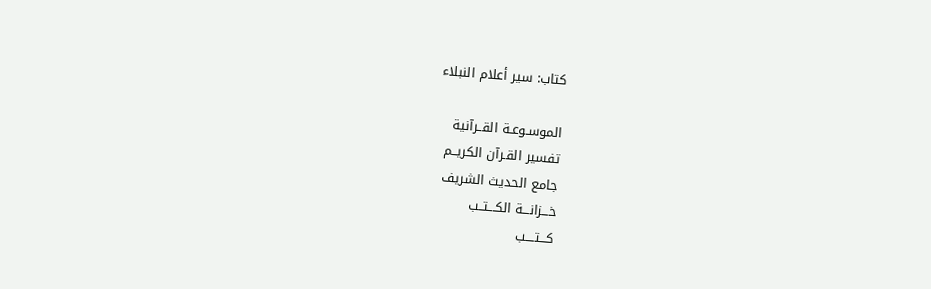كتاب: سير أعلام النبلاء

الموسـوعـة القــرآنية
تفسير القـرآن الكريــم
جامع الحديث الشريف
خـــزانـــة الكـــتــب
كـــتــــب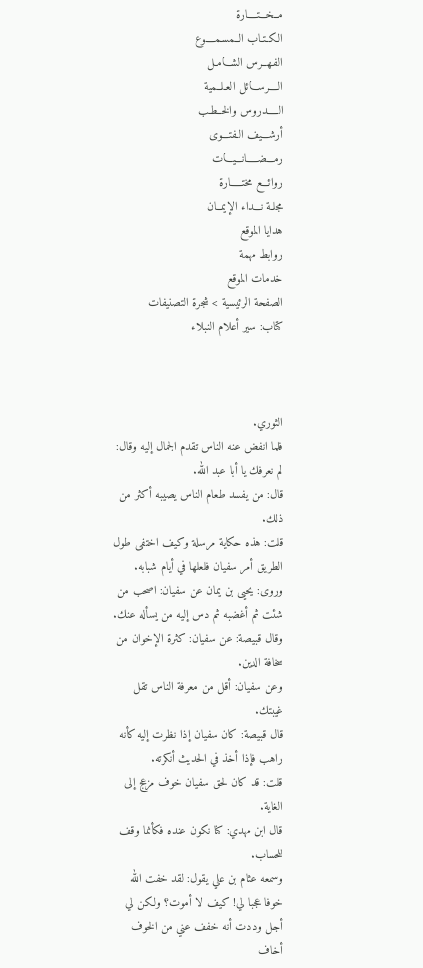مــخـــتــــارة
الـكـتـاب الــمسـمــــوع
الفـهــرس الشـــامـل
الــــرســـائل العـلــمية
الـــــدروس والخــطـب
أرشـــيف الـفتـــوى
رمـــضـــــانـــيـــات
روائـــع مختـــــارة
مجلـة نـــداء الإيمــان
هدايا الموقع
روابط مهمة
خدمات الموقع
الصفحة الرئيسية > شجرة التصنيفات
كتاب: سير أعلام النبلاء



الثوري.
فلما انفض عنه الناس تقدم الجمال إليه وقال: لم نعرفك يا أبا عبد الله.
قال: من يفسد طعام الناس يصيبه أكثر من ذلك.
قلت: هذه حكاية مرسلة وكيف اختفى طول الطريق أمر سفيان فلعلها في أيام شبابه.
وروى: يحيى بن يمان عن سفيان: اصحب من شئت ثم أغضبه ثم دس إليه من يسأله عنك.
وقال قبيصة: عن سفيان: كثرة الإخوان من سخافة الدين.
وعن سفيان: أقل من معرفة الناس تقل غيبتك.
قال قبيصة: كان سفيان إذا نظرت إليه كأنه راهب فإذا أخذ في الحديث أنكرته.
قلت: قد كان لحق سفيان خوف مزعج إلى الغاية.
قال ابن مهدي: كنا نكون عنده فكأنما وقف للحساب.
وسمعه عثام بن علي يقول: لقد خفت الله خوفا عجبا لي! كيف لا أموت؟ ولكن لي أجل وددت أنه خفف عني من الخوف أخاف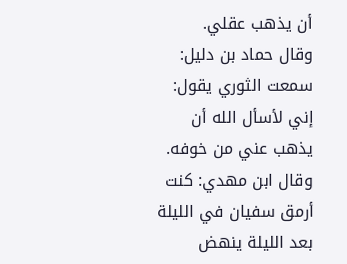أن يذهب عقلي.
وقال حماد بن دليل: سمعت الثوري يقول: إني لأسأل الله أن يذهب عني من خوفه.
وقال ابن مهدي: كنت أرمق سفيان في الليلة بعد الليلة ينهض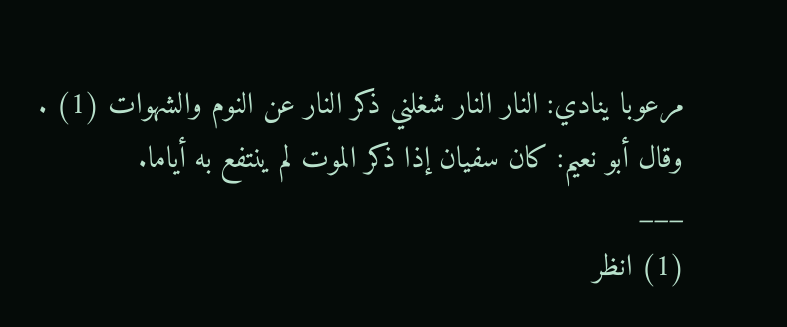مرعوبا ينادي: النار النار شغلني ذكر النار عن النوم والشهوات (1) .
وقال أبو نعيم: كان سفيان إذا ذكر الموت لم ينتفع به أياما.
___
(1) انظر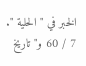الخبر في " الحلية ". 7 / 60 و" تاريخ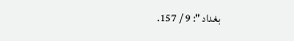بغداد ": 9 / 157.